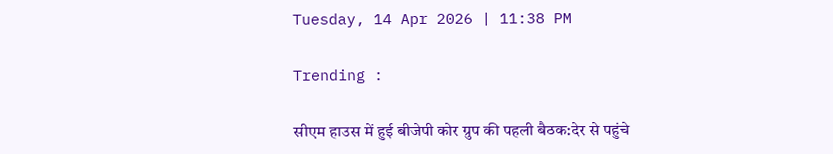Tuesday, 14 Apr 2026 | 11:38 PM

Trending :

सीएम हाउस में हुई बीजेपी कोर ग्रुप की पहली बैठक:देर से पहुंचे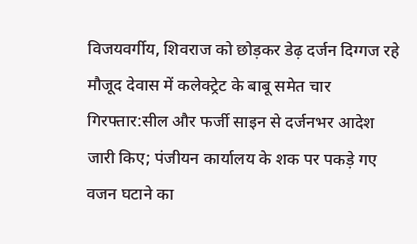विजयवर्गीय, शिवराज को छोड़कर डेढ़ दर्जन दिग्गज रहे मौजूद देवास में कलेक्ट्रेट के बाबू समेत चार गिरफ्तार:सील और फर्जी साइन से दर्जनभर आदेश जारी किए; पंजीयन कार्यालय के शक पर पकड़े गए वजन घटाने का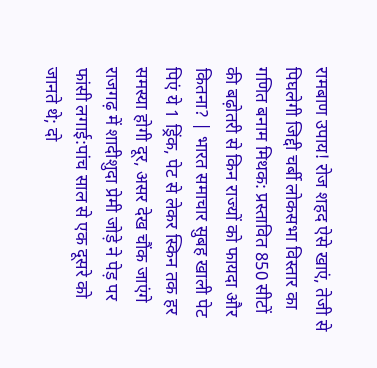रामबाण उपाय! रोज शहद ऐसे खाएं, तेजी से पिघलेगी जिद्दी चर्बी लोकसभा विस्तार का गणित बनाम मिथक: प्रस्तावित 850 सीटों की बढ़ोतरी से किन राज्यों को फायदा और कितना? | भारत समाचार सुबह खाली पेट पिएं ये 1 ड्रिंक, पेट से लेकर स्किन तक हर समस्या होगी दूर, असर देख चौंक जाएंगे राजगढ़ में शादीशुदा प्रेमी जोड़े ने पेड़ पर फांसी लगाई:पांच साल से एक दूसरे को जानते थे; दो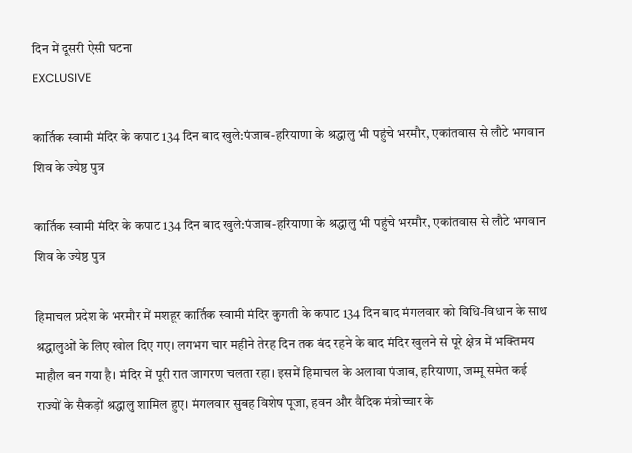दिन में दूसरी ऐसी घटना
EXCLUSIVE

कार्तिक स्वामी मंदिर के कपाट 134 दिन बाद खुले:पंजाब-हरियाणा के श्रद्धालु भी पहुंचे भरमौर, एकांतवास से लौटे भगवान शिव के ज्येष्ठ पुत्र

कार्तिक स्वामी मंदिर के कपाट 134 दिन बाद खुले:पंजाब-हरियाणा के श्रद्धालु भी पहुंचे भरमौर, एकांतवास से लौटे भगवान शिव के ज्येष्ठ पुत्र

हिमाचल प्रदेश के भरमौर में मशहूर कार्तिक स्वामी मंदिर कुगती के कपाट 134 दिन बाद मंगलवार को विधि-विधान के साथ श्रद्धालुओं के लिए खोल दिए गए। लगभग चार महीने तेरह दिन तक बंद रहने के बाद मंदिर खुलने से पूरे क्षेत्र में भक्तिमय माहौल बन गया है। मंदिर में पूरी रात जागरण चलता रहा। इसमें हिमाचल के अलावा पंजाब, हरियाणा, जम्मू समेत कई राज्यों के सैकड़ों श्रद्धालु शामिल हुए। मंगलवार सुबह विशेष पूजा, हवन और वैदिक मंत्रोच्चार के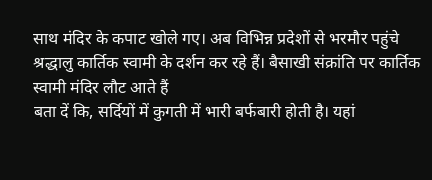साथ मंदिर के कपाट खोले गए। अब विभिन्न प्रदेशों से भरमौर पहुंचे श्रद्धालु कार्तिक स्वामी के दर्शन कर रहे हैं। बैसाखी संक्रांति पर कार्तिक स्वामी मंदिर लौट आते हैं
बता दें कि, सर्दियों में कुगती में भारी बर्फबारी होती है। यहां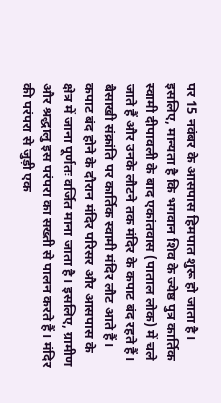पर 15 नवंबर के आसपास हिमपात शुरू हो जाता है। इसलिए, मान्यता है कि भगवान शिव के ज्येष्ठ पुत्र कार्तिक स्वामी दीपावली के बाद एकांतवास (पाताल लोक) में चले जाते हैं और उनके लौटने तक मंदिर के कपाट बंद रहते हैं। बैसाखी संक्रांति पर कार्तिक स्वामी मंदिर लौट आते हैं। कपाट बंद होने के दौरान मंदिर परिसर और आसपास के क्षेत्र में जाना पूर्णतः वर्जित माना जाता है। इसलिए, ग्रामीण और श्रद्धालु इस परंपरा का सख्ती से पालन करते हैं। मंदिर की परंपरा से जुड़ी एक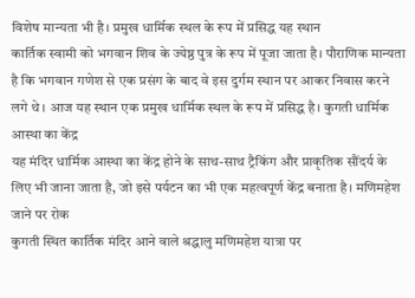विशेष मान्यता भी है। प्रमुख धार्मिक स्थल के रूप में प्रसिद्ध यह स्थान
कार्तिक स्वामी को भगवान शिव के ज्येष्ठ पुत्र के रूप में पूजा जाता है। पौराणिक मान्यता है कि भगवान गणेश से एक प्रसंग के बाद वे इस दुर्गम स्थान पर आकर निवास करने लगे थे। आज यह स्थान एक प्रमुख धार्मिक स्थल के रूप में प्रसिद्ध है। कुगती धार्मिक आस्था का केंद्र
यह मंदिर धार्मिक आस्था का केंद्र होने के साथ-साथ ट्रैकिंग और प्राकृतिक सौंदर्य के लिए भी जाना जाता है, जो इसे पर्यटन का भी एक महत्वपूर्ण केंद्र बनाता है। मणिमहेश जाने पर रोक
कुगती स्थित कार्तिक मंदिर आने वाले श्रद्धालु मणिमहेश यात्रा पर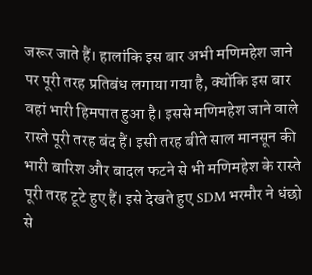जरूर जाते हैं। हालांकि इस बार अभी मणिमहेश जाने पर पूरी तरह प्रतिबंध लगाया गया है, क्योंकि इस बार वहां भारी हिमपात हुआ है। इससे मणिमहेश जाने वाले रास्ते पूरी तरह बंद हैं। इसी तरह बीते साल मानसून की भारी बारिश और बादल फटने से भी मणिमहेश के रास्ते पूरी तरह टूटे हुए हैं। इसे देखते हुए SDM भरमौर ने धंछो से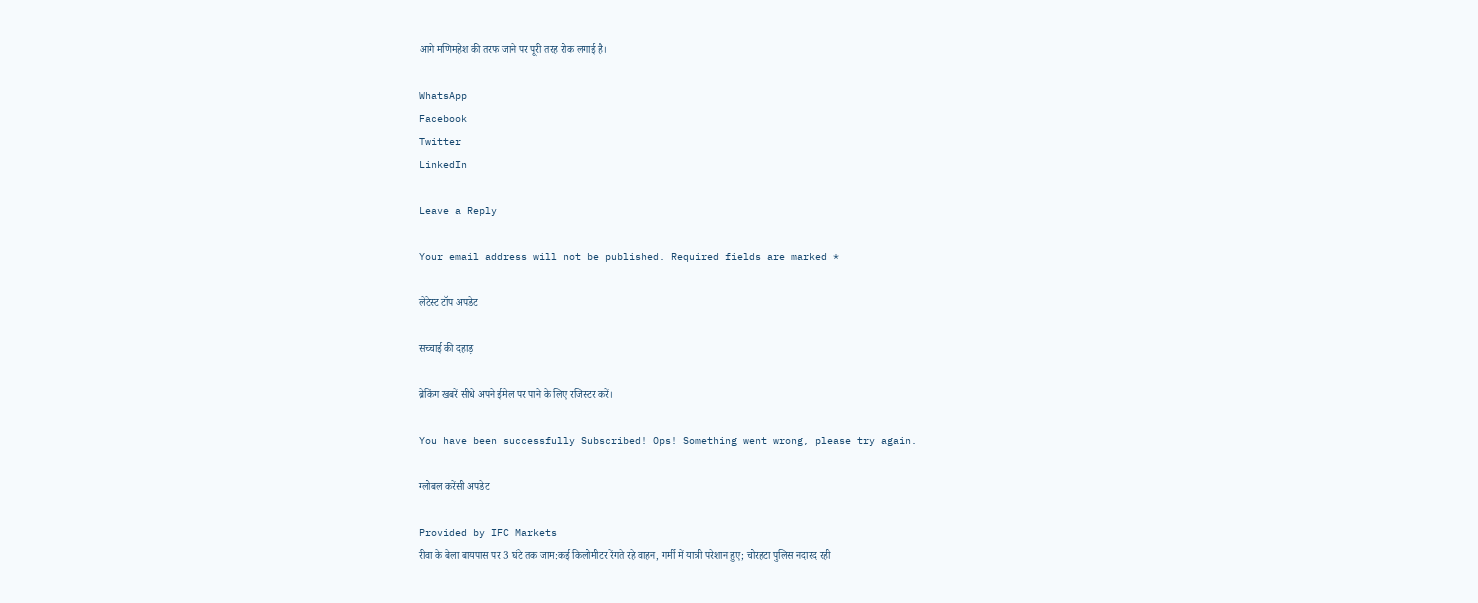आगे मणिमहेश की तरफ जाने पर पूरी तरह रोक लगाई है।

WhatsApp
Facebook
Twitter
LinkedIn

Leave a Reply

Your email address will not be published. Required fields are marked *

लेटेस्ट टॉप अपडेट

सच्चाई की दहाड़

ब्रेकिंग खबरें सीधे अपने ईमेल पर पाने के लिए रजिस्टर करें।

You have been successfully Subscribed! Ops! Something went wrong, please try again.

ग्लोबल करेंसी अपडेट

Provided by IFC Markets
रीवा के बेला बायपास पर 3 घंटे तक जाम:कई किलोमीटर रेंगते रहे वाहन, गर्मी में यात्री परेशान हुए; चोरहटा पुलिस नदारद रही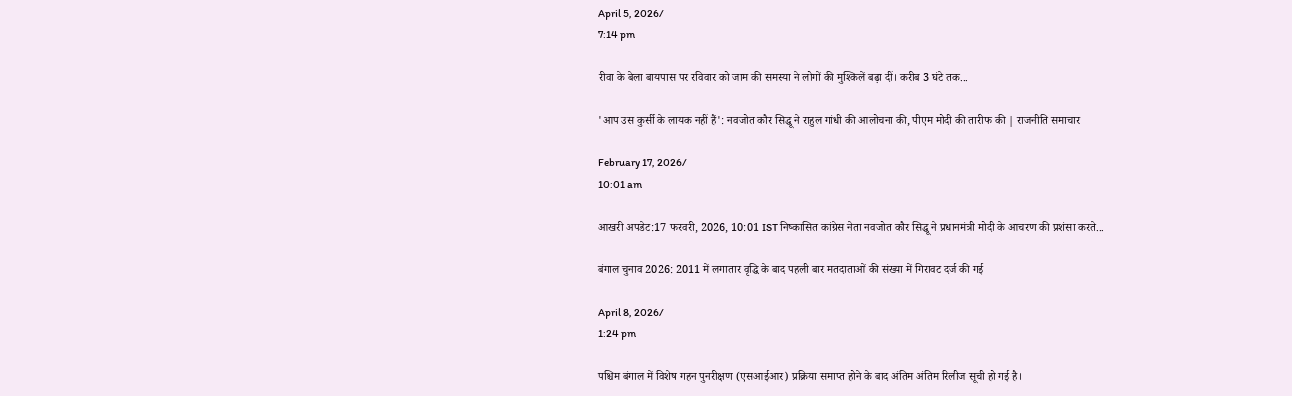April 5, 2026/
7:14 pm

रीवा के बेला बायपास पर रविवार को जाम की समस्या ने लोगों की मुश्किलें बढ़ा दीं। करीब 3 घंटे तक...

'आप उस कुर्सी के लायक नहीं हैं': नवजोत कौर सिद्धू ने राहुल गांधी की आलोचना की, पीएम मोदी की तारीफ की | राजनीति समाचार

February 17, 2026/
10:01 am

आखरी अपडेट:17 फरवरी, 2026, 10:01 IST निष्कासित कांग्रेस नेता नवजोत कौर सिद्धू ने प्रधानमंत्री मोदी के आचरण की प्रशंसा करते...

बंगाल चुनाव 2026: 2011 में लगातार वृद्धि के बाद पहली बार मतदाताओं की संख्या में गिरावट दर्ज की गई

April 8, 2026/
1:24 pm

पश्चिम बंगाल में विशेष गहन पुनरीक्षण (एसआईआर) प्रक्रिया समाप्त होने के बाद अंतिम अंतिम रिलीज सूची हो गई है।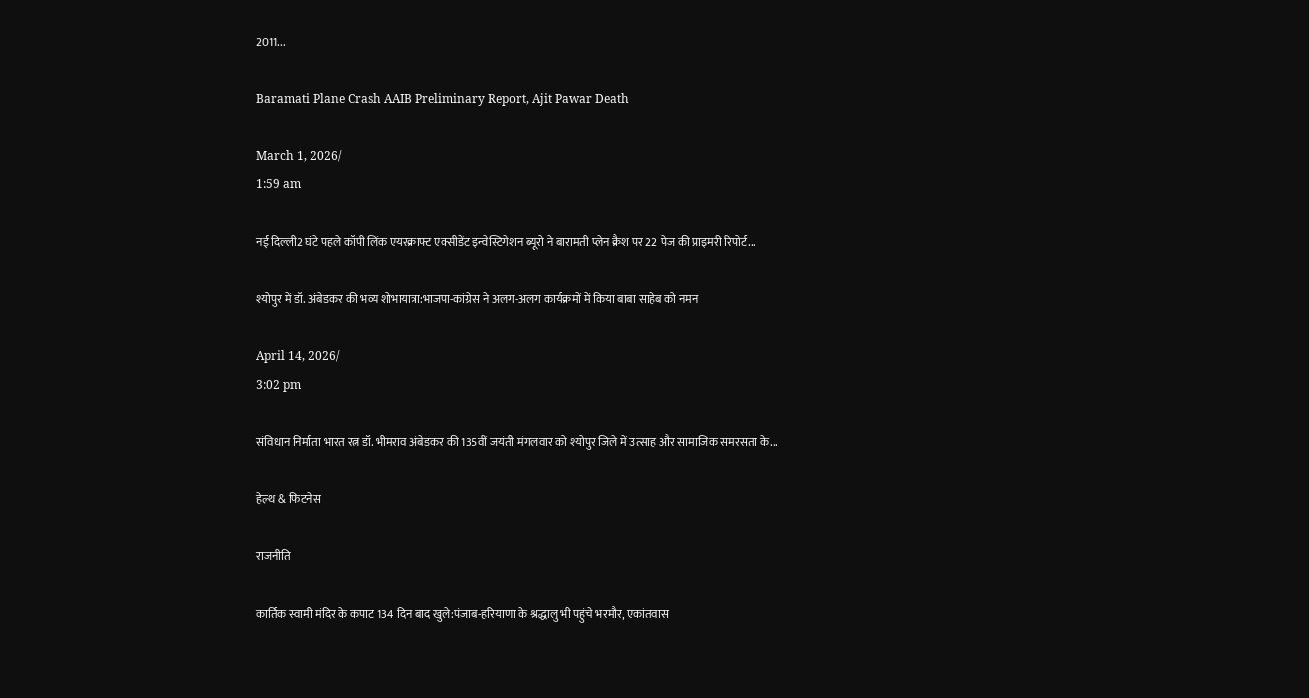2011...

Baramati Plane Crash AAIB Preliminary Report, Ajit Pawar Death

March 1, 2026/
1:59 am

नई दिल्ली2 घंटे पहले कॉपी लिंक एयरक्राफ्ट एक्सीडेंट इन्वेस्टिगेशन ब्यूरो ने बारामती प्लेन क्रैश पर 22 पेज की प्राइमरी रिपोर्ट...

श्योपुर में डॉ. अंबेडकर की भव्य शोभायात्रा:भाजपा-कांग्रेस ने अलग-अलग कार्यक्रमों में किया बाबा साहेब को नमन

April 14, 2026/
3:02 pm

संविधान निर्माता भारत रत्न डॉ. भीमराव अंबेडकर की 135वीं जयंती मंगलवार को श्योपुर जिले में उत्साह और सामाजिक समरसता के...

हेल्थ & फिटनेस

राजनीति

कार्तिक स्वामी मंदिर के कपाट 134 दिन बाद खुले:पंजाब-हरियाणा के श्रद्धालु भी पहुंचे भरमौर, एकांतवास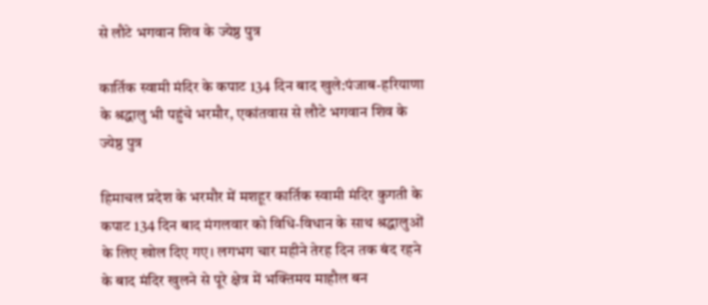से लौटे भगवान शिव के ज्येष्ठ पुत्र

कार्तिक स्वामी मंदिर के कपाट 134 दिन बाद खुले:पंजाब-हरियाणा के श्रद्धालु भी पहुंचे भरमौर, एकांतवास से लौटे भगवान शिव के ज्येष्ठ पुत्र

हिमाचल प्रदेश के भरमौर में मशहूर कार्तिक स्वामी मंदिर कुगती के कपाट 134 दिन बाद मंगलवार को विधि-विधान के साथ श्रद्धालुओं के लिए खोल दिए गए। लगभग चार महीने तेरह दिन तक बंद रहने के बाद मंदिर खुलने से पूरे क्षेत्र में भक्तिमय माहौल बन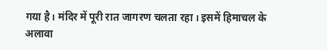गया है। मंदिर में पूरी रात जागरण चलता रहा। इसमें हिमाचल के अलावा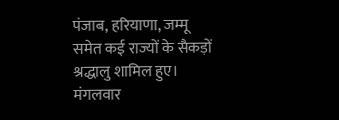पंजाब, हरियाणा, जम्मू समेत कई राज्यों के सैकड़ों श्रद्धालु शामिल हुए। मंगलवार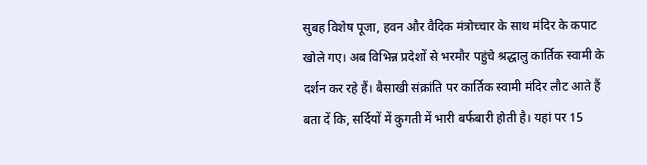सुबह विशेष पूजा, हवन और वैदिक मंत्रोच्चार के साथ मंदिर के कपाट खोले गए। अब विभिन्न प्रदेशों से भरमौर पहुंचे श्रद्धालु कार्तिक स्वामी के दर्शन कर रहे हैं। बैसाखी संक्रांति पर कार्तिक स्वामी मंदिर लौट आते हैं
बता दें कि, सर्दियों में कुगती में भारी बर्फबारी होती है। यहां पर 15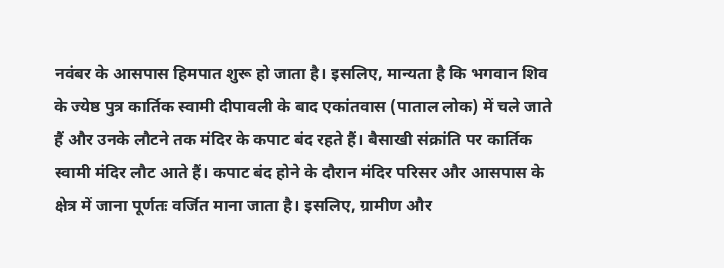नवंबर के आसपास हिमपात शुरू हो जाता है। इसलिए, मान्यता है कि भगवान शिव के ज्येष्ठ पुत्र कार्तिक स्वामी दीपावली के बाद एकांतवास (पाताल लोक) में चले जाते हैं और उनके लौटने तक मंदिर के कपाट बंद रहते हैं। बैसाखी संक्रांति पर कार्तिक स्वामी मंदिर लौट आते हैं। कपाट बंद होने के दौरान मंदिर परिसर और आसपास के क्षेत्र में जाना पूर्णतः वर्जित माना जाता है। इसलिए, ग्रामीण और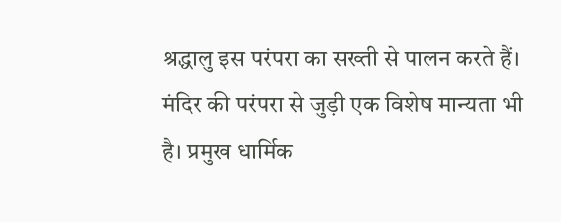श्रद्धालु इस परंपरा का सख्ती से पालन करते हैं। मंदिर की परंपरा से जुड़ी एक विशेष मान्यता भी है। प्रमुख धार्मिक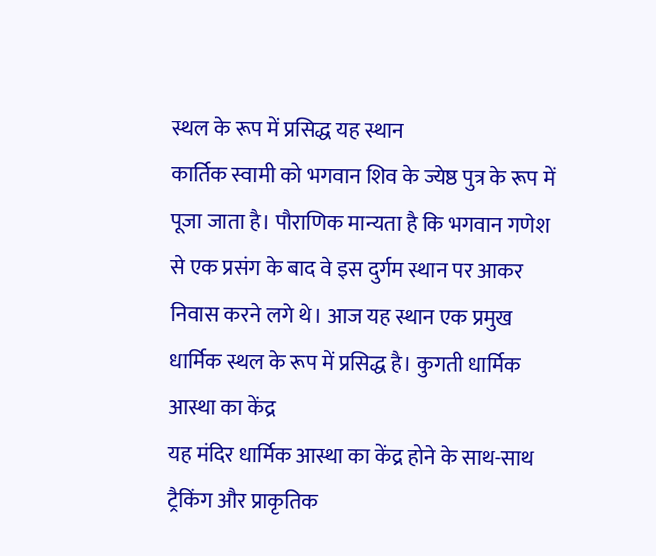स्थल के रूप में प्रसिद्ध यह स्थान
कार्तिक स्वामी को भगवान शिव के ज्येष्ठ पुत्र के रूप में पूजा जाता है। पौराणिक मान्यता है कि भगवान गणेश से एक प्रसंग के बाद वे इस दुर्गम स्थान पर आकर निवास करने लगे थे। आज यह स्थान एक प्रमुख धार्मिक स्थल के रूप में प्रसिद्ध है। कुगती धार्मिक आस्था का केंद्र
यह मंदिर धार्मिक आस्था का केंद्र होने के साथ-साथ ट्रैकिंग और प्राकृतिक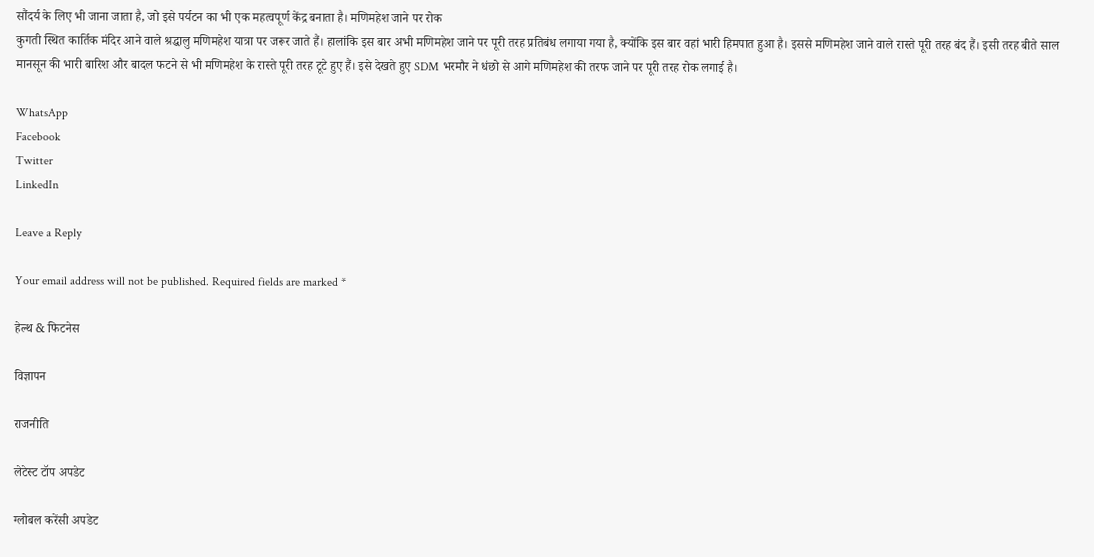सौंदर्य के लिए भी जाना जाता है, जो इसे पर्यटन का भी एक महत्वपूर्ण केंद्र बनाता है। मणिमहेश जाने पर रोक
कुगती स्थित कार्तिक मंदिर आने वाले श्रद्धालु मणिमहेश यात्रा पर जरूर जाते हैं। हालांकि इस बार अभी मणिमहेश जाने पर पूरी तरह प्रतिबंध लगाया गया है, क्योंकि इस बार वहां भारी हिमपात हुआ है। इससे मणिमहेश जाने वाले रास्ते पूरी तरह बंद हैं। इसी तरह बीते साल मानसून की भारी बारिश और बादल फटने से भी मणिमहेश के रास्ते पूरी तरह टूटे हुए हैं। इसे देखते हुए SDM भरमौर ने धंछो से आगे मणिमहेश की तरफ जाने पर पूरी तरह रोक लगाई है।

WhatsApp
Facebook
Twitter
LinkedIn

Leave a Reply

Your email address will not be published. Required fields are marked *

हेल्थ & फिटनेस

विज्ञापन

राजनीति

लेटेस्ट टॉप अपडेट

ग्लोबल करेंसी अपडेट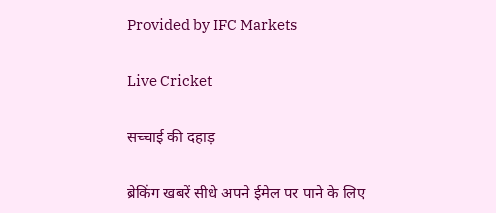Provided by IFC Markets

Live Cricket

सच्चाई की दहाड़

ब्रेकिंग खबरें सीधे अपने ईमेल पर पाने के लिए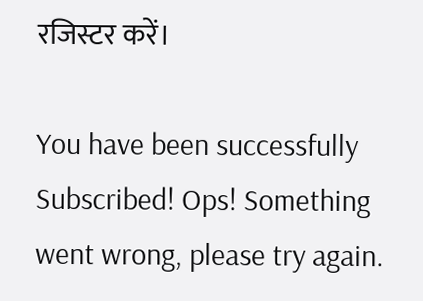रजिस्टर करें।

You have been successfully Subscribed! Ops! Something went wrong, please try again.